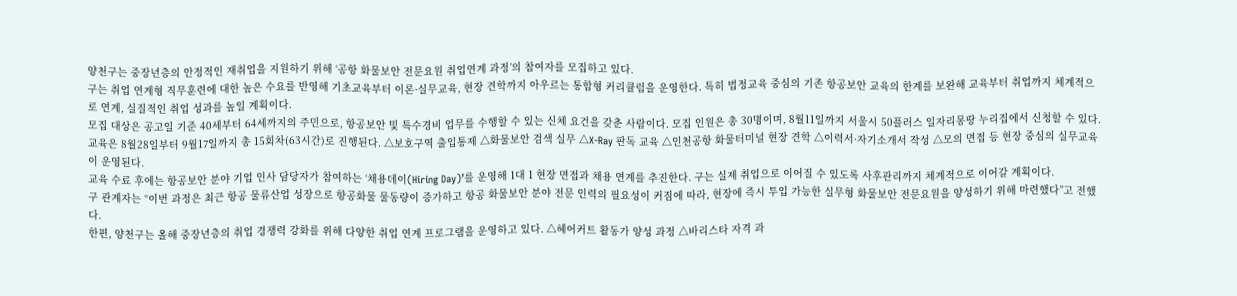양천구는 중장년층의 안정적인 재취업을 지원하기 위해 ‘공항 화물보안 전문요원 취업연계 과정’의 참여자를 모집하고 있다.
구는 취업 연계형 직무훈련에 대한 높은 수요를 반영해 기초교육부터 이론·실무교육, 현장 견학까지 아우르는 통합형 커리큘럼을 운영한다. 특히 법정교육 중심의 기존 항공보안 교육의 한계를 보완해 교육부터 취업까지 체계적으로 연계, 실질적인 취업 성과를 높일 계획이다.
모집 대상은 공고일 기준 40세부터 64세까지의 주민으로, 항공보안 및 특수경비 업무를 수행할 수 있는 신체 요건을 갖춘 사람이다. 모집 인원은 총 30명이며, 8월11일까지 서울시 50플러스 일자리몽땅 누리집에서 신청할 수 있다.
교육은 8월28일부터 9월17일까지 총 15회차(63시간)로 진행된다. △보호구역 출입통제 △화물보안 검색 실무 △X-Ray 판독 교육 △인천공항 화물터미널 현장 견학 △이력서·자기소개서 작성 △모의 면접 등 현장 중심의 실무교육이 운영된다.
교육 수료 후에는 항공보안 분야 기업 인사 담당자가 참여하는 ‘채용데이(Hiring Day)’를 운영해 1대 1 현장 면접과 채용 연계를 추진한다. 구는 실제 취업으로 이어질 수 있도록 사후관리까지 체계적으로 이어갈 계획이다.
구 관계자는 “이번 과정은 최근 항공 물류산업 성장으로 항공화물 물동량이 증가하고 항공 화물보안 분야 전문 인력의 필요성이 커짐에 따라, 현장에 즉시 투입 가능한 실무형 화물보안 전문요원을 양성하기 위해 마련했다”고 전했다.
한편, 양천구는 올해 중장년층의 취업 경쟁력 강화를 위해 다양한 취업 연계 프로그램을 운영하고 있다. △헤어커트 활동가 양성 과정 △바리스타 자격 과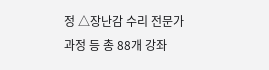정 △장난감 수리 전문가 과정 등 총 88개 강좌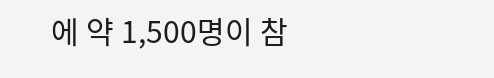에 약 1,500명이 참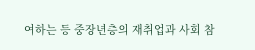여하는 등 중장년층의 재취업과 사회 참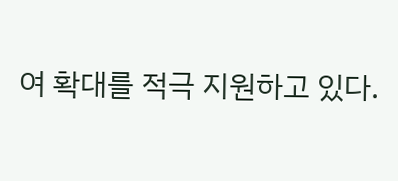여 확대를 적극 지원하고 있다.